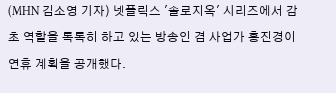(MHN 김소영 기자) 넷플릭스 '솔로지옥' 시리즈에서 감초 역할을 톡톡히 하고 있는 방송인 겸 사업가 홍진경이 연휴 계획을 공개했다.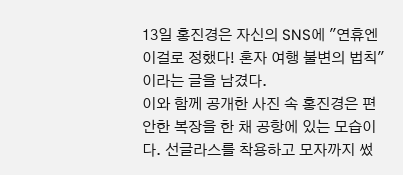13일 홍진경은 자신의 SNS에 "연휴엔 이걸로 정했다! 혼자 여행 불변의 법칙"이라는 글을 남겼다.
이와 함께 공개한 사진 속 홍진경은 편안한 복장을 한 채 공항에 있는 모습이다. 선글라스를 착용하고 모자까지 썼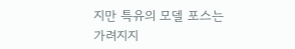지만 특유의 모델 포스는 가려지지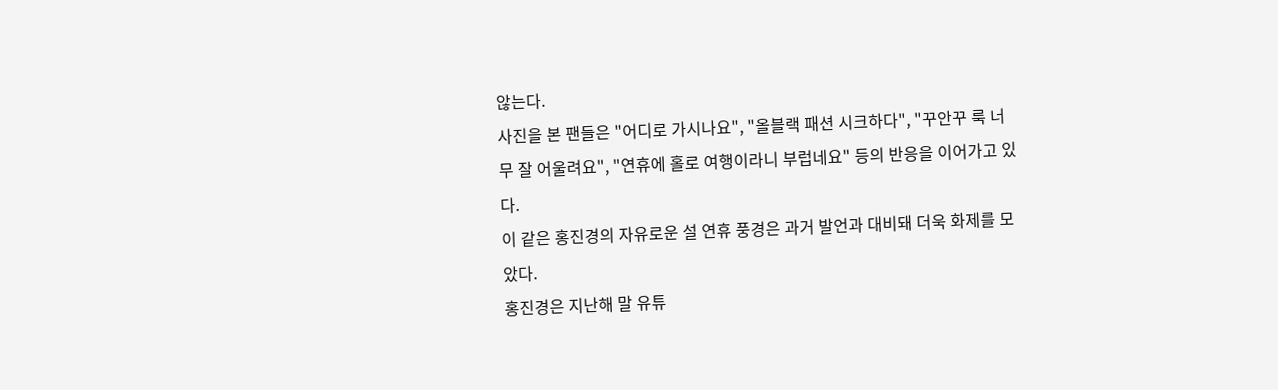않는다.
사진을 본 팬들은 "어디로 가시나요", "올블랙 패션 시크하다", "꾸안꾸 룩 너무 잘 어울려요", "연휴에 홀로 여행이라니 부럽네요" 등의 반응을 이어가고 있다.
이 같은 홍진경의 자유로운 설 연휴 풍경은 과거 발언과 대비돼 더욱 화제를 모았다.
홍진경은 지난해 말 유튜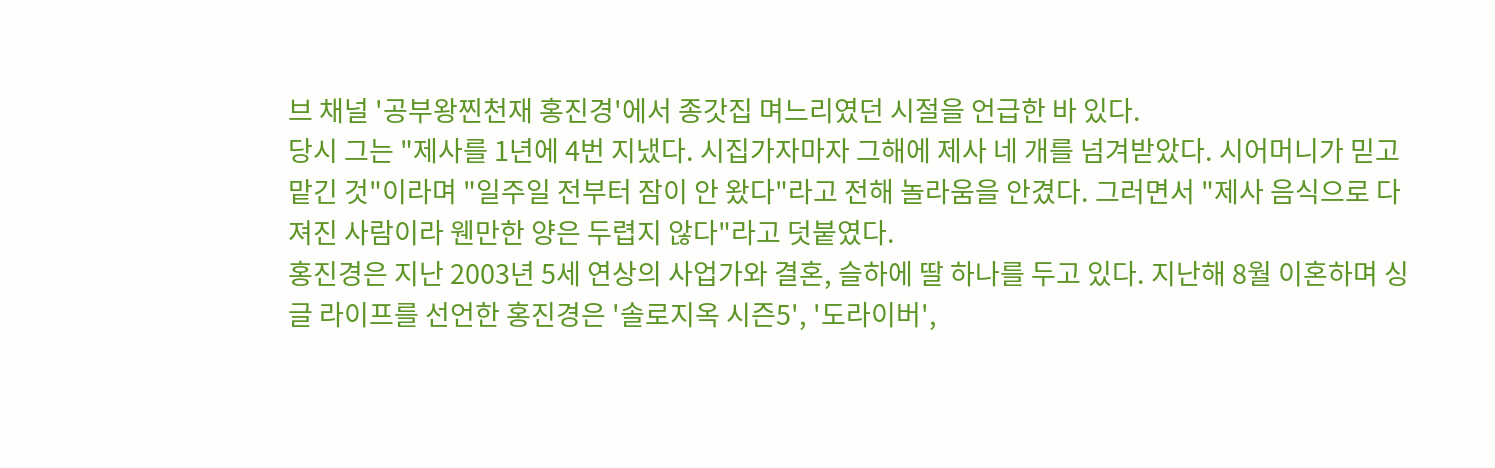브 채널 '공부왕찐천재 홍진경'에서 종갓집 며느리였던 시절을 언급한 바 있다.
당시 그는 "제사를 1년에 4번 지냈다. 시집가자마자 그해에 제사 네 개를 넘겨받았다. 시어머니가 믿고 맡긴 것"이라며 "일주일 전부터 잠이 안 왔다"라고 전해 놀라움을 안겼다. 그러면서 "제사 음식으로 다져진 사람이라 웬만한 양은 두렵지 않다"라고 덧붙였다.
홍진경은 지난 2003년 5세 연상의 사업가와 결혼, 슬하에 딸 하나를 두고 있다. 지난해 8월 이혼하며 싱글 라이프를 선언한 홍진경은 '솔로지옥 시즌5', '도라이버',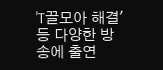'T끌모아 해결' 등 다양한 방송에 출연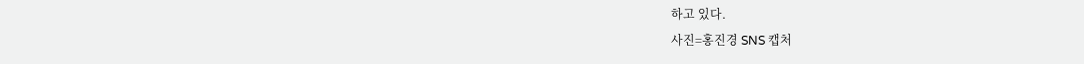하고 있다.
사진=홍진경 SNS 캡처